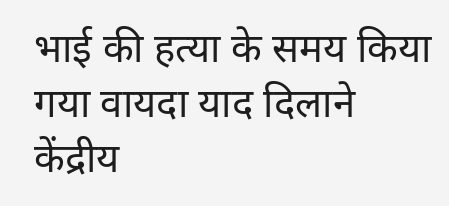भाई की हत्या के समय किया गया वायदा याद दिलाने केंद्रीय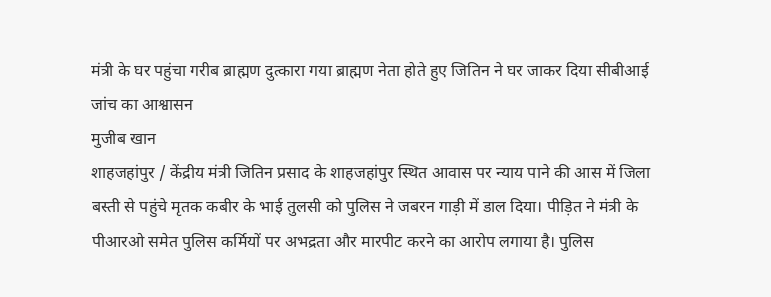मंत्री के घर पहुंचा गरीब ब्राह्मण दुत्कारा गया ब्राह्मण नेता होते हुए जितिन ने घर जाकर दिया सीबीआई जांच का आश्वासन
मुजीब खान
शाहजहांपुर / केंद्रीय मंत्री जितिन प्रसाद के शाहजहांपुर स्थित आवास पर न्याय पाने की आस में जिला बस्ती से पहुंचे मृतक कबीर के भाई तुलसी को पुलिस ने जबरन गाड़ी में डाल दिया। पीड़ित ने मंत्री के पीआरओ समेत पुलिस कर्मियों पर अभद्रता और मारपीट करने का आरोप लगाया है। पुलिस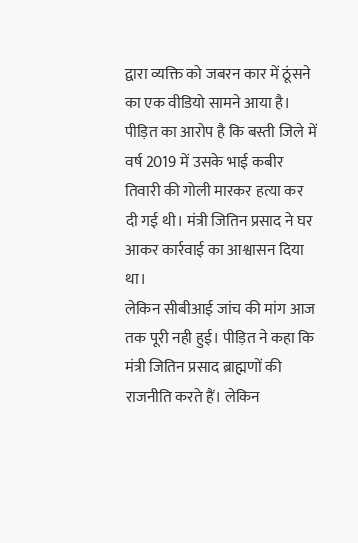द्वारा व्यक्ति को जबरन कार में ठूंसने का एक वीडियो सामने आया है। पीड़ित का आरोप है कि बस्ती जिले में वर्ष 2019 में उसके भाई कबीर तिवारी की गोली मारकर हत्या कर दी गई थी। मंत्री जितिन प्रसाद ने घर आकर कार्रवाई का आश्वासन दिया था।
लेकिन सीबीआई जांच की मांग आज तक पूरी नही हुई। पीड़ित ने कहा कि मंत्री जितिन प्रसाद ब्राह्मणों की राजनीति करते हैं। लेकिन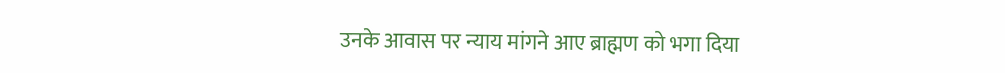उनके आवास पर न्याय मांगने आए ब्राह्मण को भगा दिया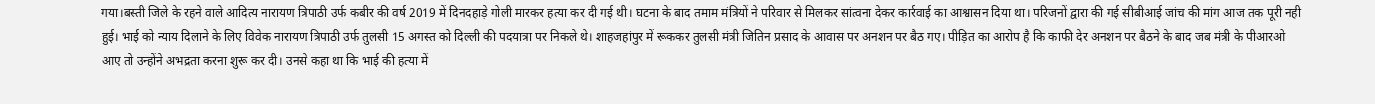गया।बस्ती जिले के रहने वाले आदित्य नारायण त्रिपाठी उर्फ कबीर की वर्ष 2019 में दिनदहाड़े गोली मारकर हत्या कर दी गई थी। घटना के बाद तमाम मंत्रियों ने परिवार से मिलकर सांत्वना देकर कार्रवाई का आश्वासन दिया था। परिजनों द्वारा की गई सीबीआई जांच की मांग आज तक पूरी नही हुई। भाई को न्याय दिलाने के लिए विवेक नारायण त्रिपाठी उर्फ तुलसी 15 अगस्त को दिल्ली की पदयात्रा पर निकले थे। शाहजहांपुर में रूककर तुलसी मंत्री जितिन प्रसाद के आवास पर अनशन पर बैठ गए। पीड़ित का आरोप है कि काफी देर अनशन पर बैठने के बाद जब मंत्री के पीआरओ आए तो उन्होंने अभद्रता करना शुरू कर दी। उनसे कहा था कि भाई की हत्या में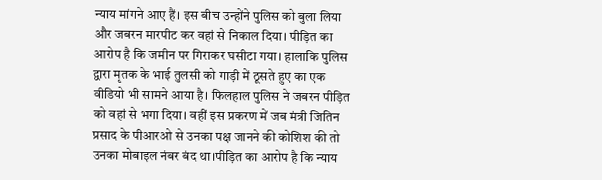न्याय मांगने आए हैं। इस बीच उन्होंने पुलिस को बुला लिया और जबरन मारपीट कर वहां से निकाल दिया। पीड़ित का आरोप है कि जमीन पर गिराकर घसीटा गया। हालाकि पुलिस द्वारा मृतक के भाई तुलसी को गाड़ी में ठूसते हुए का एक वीडियो भी सामने आया है। फिलहाल पुलिस ने जबरन पीड़ित को वहां से भगा दिया। वहीं इस प्रकरण में जब मंत्री जितिन प्रसाद के पीआरओ से उनका पक्ष जानने की कोशिश की तो उनका मोबाइल नंबर बंद था।पीड़ित का आरोप है कि न्याय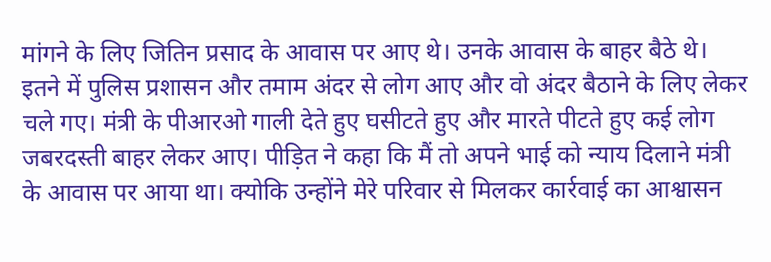मांगने के लिए जितिन प्रसाद के आवास पर आए थे। उनके आवास के बाहर बैठे थे। इतने में पुलिस प्रशासन और तमाम अंदर से लोग आए और वो अंदर बैठाने के लिए लेकर चले गए। मंत्री के पीआरओ गाली देते हुए घसीटते हुए और मारते पीटते हुए कई लोग जबरदस्ती बाहर लेकर आए। पीड़ित ने कहा कि मैं तो अपने भाई को न्याय दिलाने मंत्री के आवास पर आया था। क्योकि उन्होंने मेरे परिवार से मिलकर कार्रवाई का आश्वासन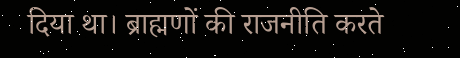दिया था। ब्राह्मणों की राजनीति करते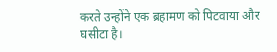करते उन्होंने एक ब्रहामण को पिटवाया और घसीटा है।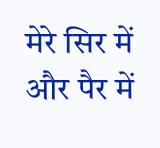मेरे सिर में और पैर में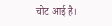चोट आई है।